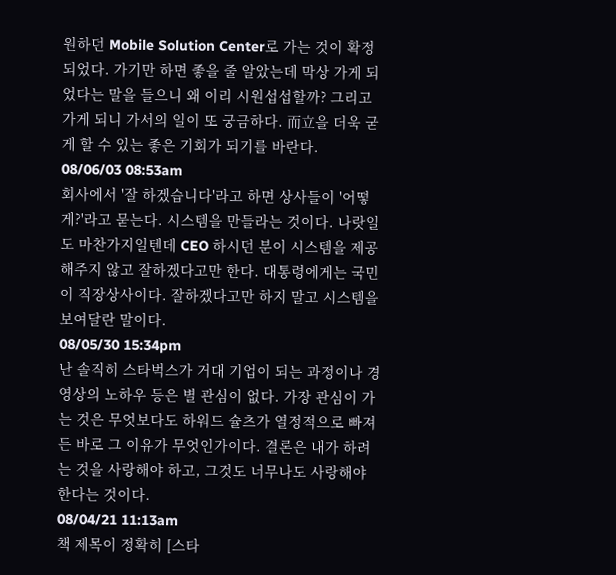원하던 Mobile Solution Center로 가는 것이 확정되었다. 가기만 하면 좋을 줄 알았는데 막상 가게 되었다는 말을 들으니 왜 이리 시원섭섭할까? 그리고 가게 되니 가서의 일이 또 궁금하다. 而立을 더욱 굳게 할 수 있는 좋은 기회가 되기를 바란다.
08/06/03 08:53am
회사에서 '잘 하겠습니다'라고 하면 상사들이 '어떻게?'라고 묻는다. 시스템을 만들라는 것이다. 나랏일도 마찬가지일텐데 CEO 하시던 분이 시스템을 제공해주지 않고 잘하겠다고만 한다. 대통령에게는 국민이 직장상사이다. 잘하겠다고만 하지 말고 시스템을 보여달란 말이다.
08/05/30 15:34pm
난 솔직히 스타벅스가 거대 기업이 되는 과정이나 경영상의 노하우 등은 별 관심이 없다. 가장 관심이 가는 것은 무엇보다도 하워드 슐츠가 열정적으로 빠져든 바로 그 이유가 무엇인가이다. 결론은 내가 하려는 것을 사랑해야 하고, 그것도 너무나도 사랑해야 한다는 것이다.
08/04/21 11:13am
책 제목이 정확히 [스타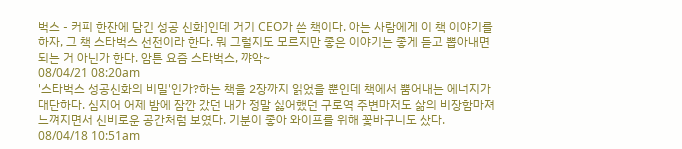벅스 - 커피 한잔에 담긴 성공 신화]인데 거기 CEO가 쓴 책이다. 아는 사람에게 이 책 이야기를 하자, 그 책 스타벅스 선전이라 한다. 뭐 그럴지도 모르지만 좋은 이야기는 좋게 듣고 뽑아내면 되는 거 아닌가 한다. 암튼 요즘 스타벅스, 꺄악~
08/04/21 08:20am
'스타벅스 성공신화의 비밀'인가?하는 책을 2장까지 읽었을 뿐인데 책에서 뿜어내는 에너지가 대단하다. 심지어 어제 밤에 잠깐 갔던 내가 정말 싫어했던 구로역 주변마저도 삶의 비장함마져 느껴지면서 신비로운 공간처럼 보였다. 기분이 좋아 와이프를 위해 꽃바구니도 샀다.
08/04/18 10:51am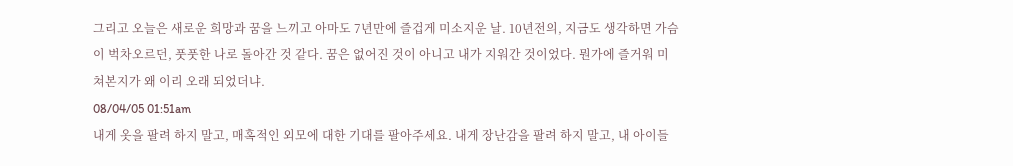그리고 오늘은 새로운 희망과 꿈을 느끼고 아마도 7년만에 즐겁게 미소지운 날. 10년전의, 지금도 생각하면 가슴이 벅차오르던, 풋풋한 나로 돌아간 것 같다. 꿈은 없어진 것이 아니고 내가 지워간 것이었다. 뭔가에 즐거워 미쳐본지가 왜 이리 오래 되었더냐.
08/04/05 01:51am
내게 옷을 팔려 하지 말고, 매혹적인 외모에 대한 기대를 팔아주세요. 내게 장난감을 팔려 하지 말고, 내 아이들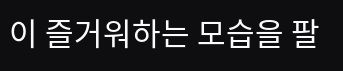이 즐거워하는 모습을 팔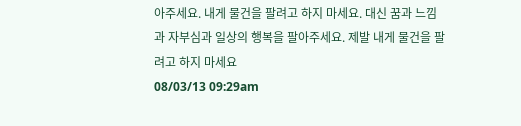아주세요. 내게 물건을 팔려고 하지 마세요. 대신 꿈과 느낌과 자부심과 일상의 행복을 팔아주세요. 제발 내게 물건을 팔려고 하지 마세요
08/03/13 09:29am